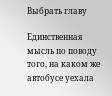Выбрать главу

Единственная мысль по поводу того, на каком же автобусе уехала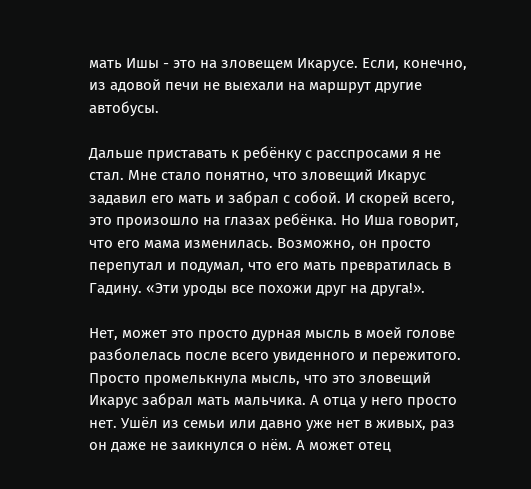мать Ишы - это на зловещем Икарусе. Если, конечно, из адовой печи не выехали на маршрут другие автобусы.

Дальше приставать к ребёнку с расспросами я не стал. Мне стало понятно, что зловещий Икарус задавил его мать и забрал с собой. И скорей всего, это произошло на глазах ребёнка. Но Иша говорит, что его мама изменилась. Возможно, он просто перепутал и подумал, что его мать превратилась в Гадину. «Эти уроды все похожи друг на друга!».

Нет, может это просто дурная мысль в моей голове разболелась после всего увиденного и пережитого. Просто промелькнула мысль, что это зловещий Икарус забрал мать мальчика. А отца у него просто нет. Ушёл из семьи или давно уже нет в живых, раз он даже не заикнулся о нём. А может отец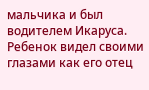мальчика и был водителем Икаруса. Ребенок видел своими глазами как его отец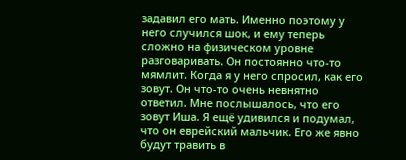задавил его мать. Именно поэтому у него случился шок, и ему теперь сложно на физическом уровне разговаривать. Он постоянно что-то мямлит. Когда я у него спросил, как его зовут. Он что-то очень невнятно ответил. Мне послышалось, что его зовут Иша. Я ещё удивился и подумал, что он еврейский мальчик. Его же явно будут травить в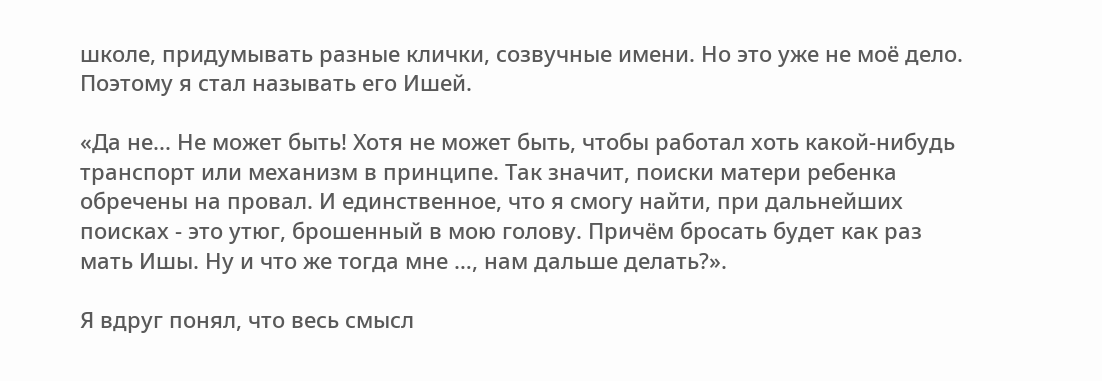школе, придумывать разные клички, созвучные имени. Но это уже не моё дело. Поэтому я стал называть его Ишей.

«Да не... Не может быть! Хотя не может быть, чтобы работал хоть какой-нибудь транспорт или механизм в принципе. Так значит, поиски матери ребенка обречены на провал. И единственное, что я смогу найти, при дальнейших поисках - это утюг, брошенный в мою голову. Причём бросать будет как раз мать Ишы. Ну и что же тогда мне …, нам дальше делать?».

Я вдруг понял, что весь смысл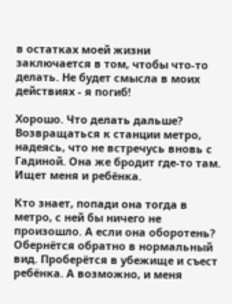в остатках моей жизни заключается в том, чтобы что-то делать. Не будет смысла в моих действиях - я погиб!

Хорошо. Что делать дальше? Возвращаться к станции метро, надеясь, что не встречусь вновь с Гадиной. Она же бродит где-то там. Ищет меня и ребёнка.

Кто знает, попади она тогда в метро, с ней бы ничего не произошло. А если она оборотень? Обернётся обратно в нормальный вид. Проберётся в убежище и съест ребёнка. А возможно, и меня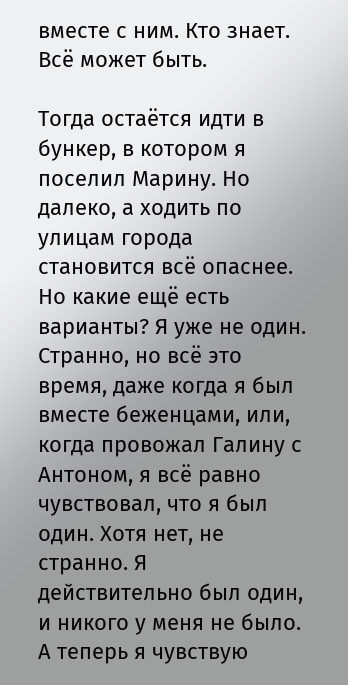вместе с ним. Кто знает. Всё может быть.

Тогда остаётся идти в бункер, в котором я поселил Марину. Но далеко, а ходить по улицам города становится всё опаснее. Но какие ещё есть варианты? Я уже не один. Странно, но всё это время, даже когда я был вместе беженцами, или, когда провожал Галину с Антоном, я всё равно чувствовал, что я был один. Хотя нет, не странно. Я действительно был один, и никого у меня не было. А теперь я чувствую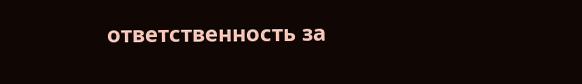ответственность за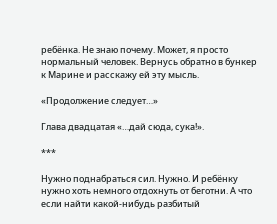ребёнка. Не знаю почему. Может, я просто нормальный человек. Вернусь обратно в бункер к Марине и расскажу ей эту мысль.

«Продолжение следует…»

Глава двадцатая «…дай сюда, сука!».

***

Нужно поднабраться сил. Нужно. И ребёнку нужно хоть немного отдохнуть от беготни. А что если найти какой-нибудь разбитый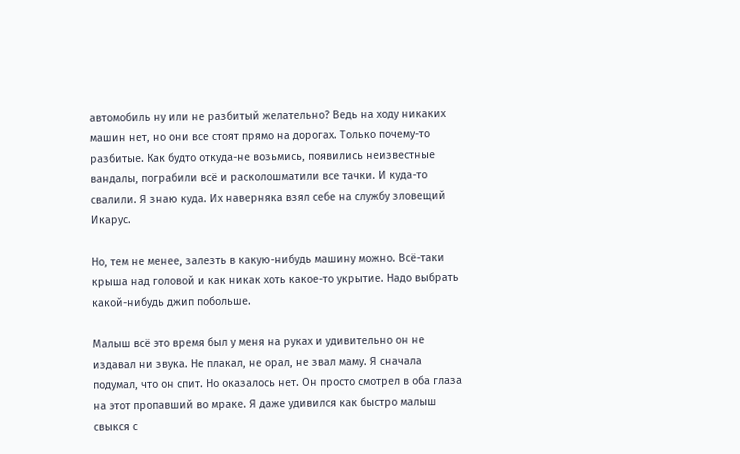автомобиль ну или не разбитый желательно? Ведь на ходу никаких машин нет, но они все стоят прямо на дорогах. Только почему-то разбитые. Как будто откуда-не возьмись, появились неизвестные вандалы, пограбили всё и расколошматили все тачки. И куда-то свалили. Я знаю куда. Их наверняка взял себе на службу зловещий Икарус.

Но, тем не менее, залезть в какую-нибудь машину можно. Всё-таки крыша над головой и как никак хоть какое-то укрытие. Надо выбрать какой-нибудь джип побольше.

Малыш всё это время был у меня на руках и удивительно он не издавал ни звука. Не плакал, не орал, не звал маму. Я сначала подумал, что он спит. Но оказалось нет. Он просто смотрел в оба глаза на этот пропавший во мраке. Я даже удивился как быстро малыш свыкся с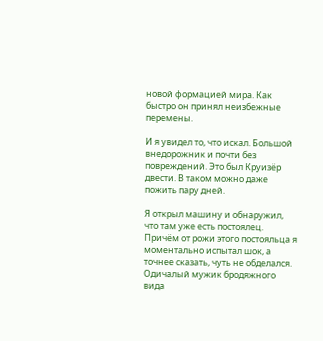новой формацией мира. Как быстро он принял неизбежные перемены.

И я увидел то, что искал. Большой внедорожник и почти без повреждений. Это был Круизёр двести. В таком можно даже пожить пару дней.

Я открыл машину и обнаружил, что там уже есть постоялец. Причём от рожи этого постояльца я моментально испытал шок, а точнее сказать, чуть не обделался. Одичалый мужик бродяжного вида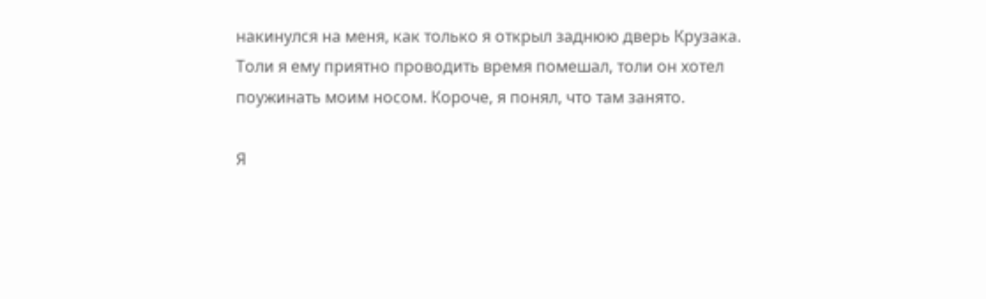накинулся на меня, как только я открыл заднюю дверь Крузака. Толи я ему приятно проводить время помешал, толи он хотел поужинать моим носом. Короче, я понял, что там занято.

Я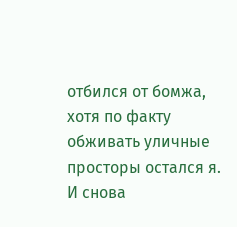отбился от бомжа, хотя по факту обживать уличные просторы остался я. И снова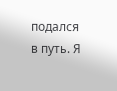подался в путь. Я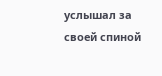услышал за своей спиной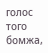голос того бомжа,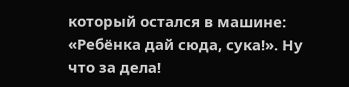который остался в машине: «Ребёнка дай сюда, сука!». Ну что за дела!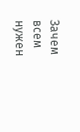Зачем всем нужен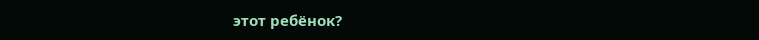этот ребёнок?